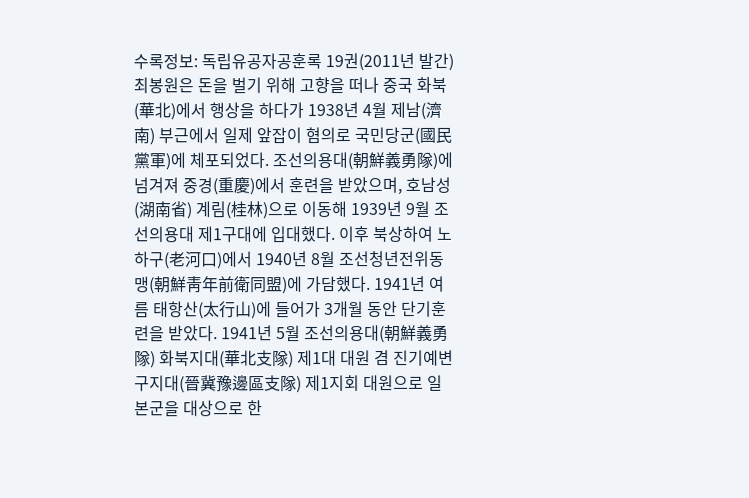수록정보: 독립유공자공훈록 19권(2011년 발간)
최봉원은 돈을 벌기 위해 고향을 떠나 중국 화북(華北)에서 행상을 하다가 1938년 4월 제남(濟南) 부근에서 일제 앞잡이 혐의로 국민당군(國民黨軍)에 체포되었다. 조선의용대(朝鮮義勇隊)에 넘겨져 중경(重慶)에서 훈련을 받았으며, 호남성(湖南省) 계림(桂林)으로 이동해 1939년 9월 조선의용대 제1구대에 입대했다. 이후 북상하여 노하구(老河口)에서 1940년 8월 조선청년전위동맹(朝鮮靑年前衛同盟)에 가담했다. 1941년 여름 태항산(太行山)에 들어가 3개월 동안 단기훈련을 받았다. 1941년 5월 조선의용대(朝鮮義勇隊) 화북지대(華北支隊) 제1대 대원 겸 진기예변구지대(晉冀豫邊區支隊) 제1지회 대원으로 일본군을 대상으로 한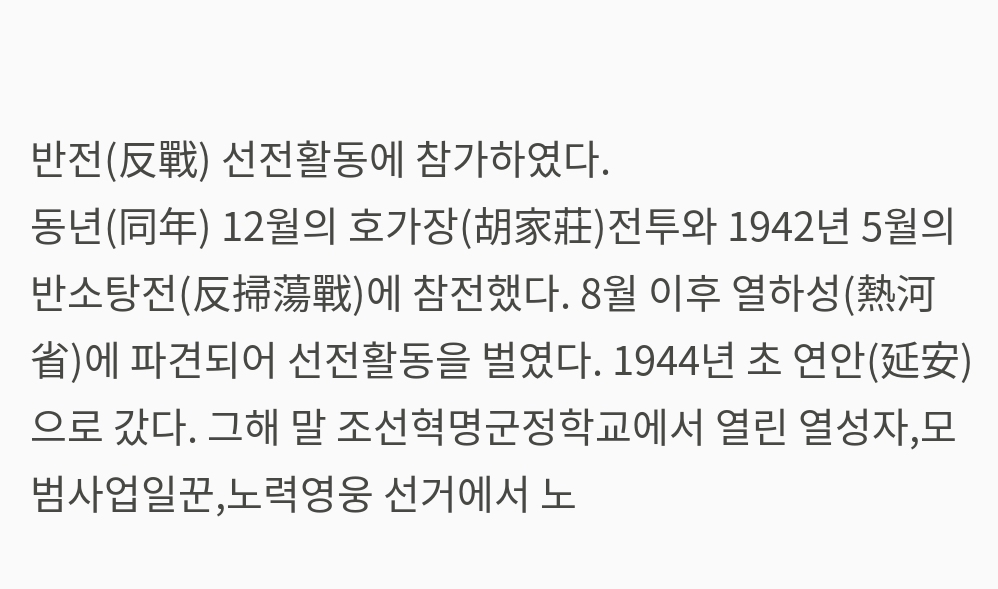반전(反戰) 선전활동에 참가하였다.
동년(同年) 12월의 호가장(胡家莊)전투와 1942년 5월의 반소탕전(反掃蕩戰)에 참전했다. 8월 이후 열하성(熱河省)에 파견되어 선전활동을 벌였다. 1944년 초 연안(延安)으로 갔다. 그해 말 조선혁명군정학교에서 열린 열성자,모범사업일꾼,노력영웅 선거에서 노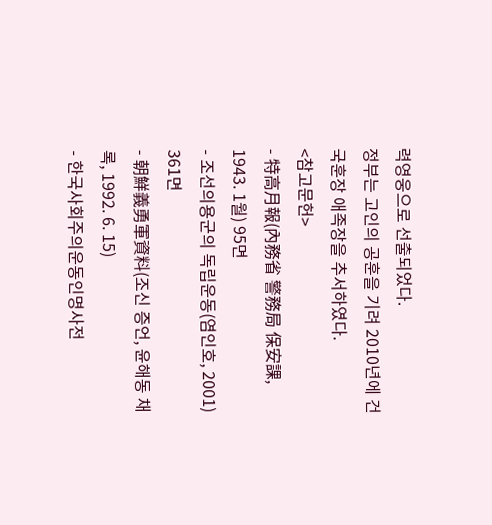력영웅으로 선출되었다.
정부는 고인의 공훈을 기려 2010년에 건국훈장 애족장을 추서하였다.
<참고문헌>
- 特高月報(內務省 警務局 保安課, 1943. 1월) 95면
- 조선의용군의 독립운동(염인호, 2001) 361면
- 朝鮮義勇軍資料(조신 증언, 윤해동 채록, 1992. 6. 15)
- 한국사회주의운동인명사전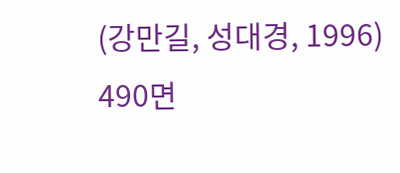(강만길, 성대경, 1996) 490면